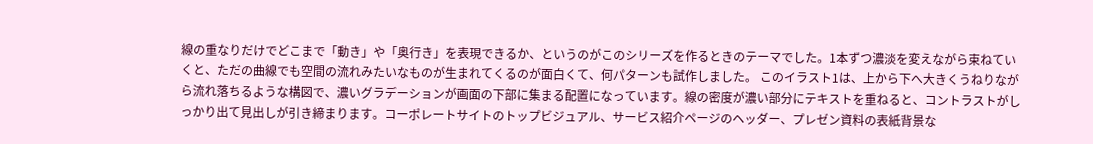線の重なりだけでどこまで「動き」や「奥行き」を表現できるか、というのがこのシリーズを作るときのテーマでした。1本ずつ濃淡を変えながら束ねていくと、ただの曲線でも空間の流れみたいなものが生まれてくるのが面白くて、何パターンも試作しました。 このイラスト1は、上から下へ大きくうねりながら流れ落ちるような構図で、濃いグラデーションが画面の下部に集まる配置になっています。線の密度が濃い部分にテキストを重ねると、コントラストがしっかり出て見出しが引き締まります。コーポレートサイトのトップビジュアル、サービス紹介ページのヘッダー、プレゼン資料の表紙背景な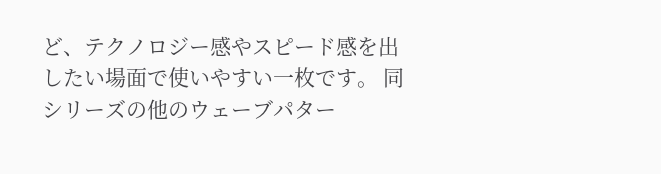ど、テクノロジー感やスピード感を出したい場面で使いやすい一枚です。 同シリーズの他のウェーブパター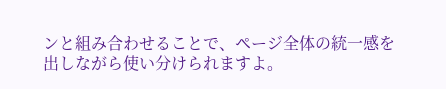ンと組み合わせることで、ページ全体の統一感を出しながら使い分けられますよ。